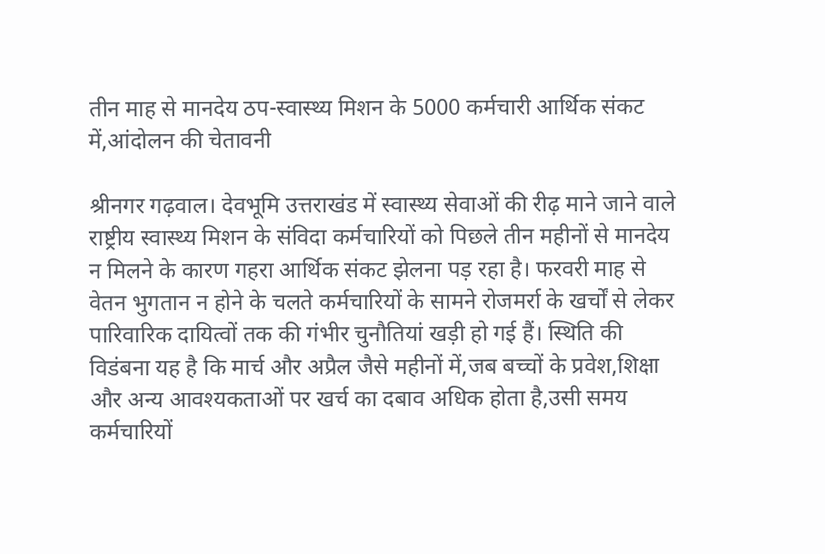तीन माह से मानदेय ठप-स्वास्थ्य मिशन के 5000 कर्मचारी आर्थिक संकट में,आंदोलन की चेतावनी

श्रीनगर गढ़वाल। देवभूमि उत्तराखंड में स्वास्थ्य सेवाओं की रीढ़ माने जाने वाले राष्ट्रीय स्वास्थ्य मिशन के संविदा कर्मचारियों को पिछले तीन महीनों से मानदेय न मिलने के कारण गहरा आर्थिक संकट झेलना पड़ रहा है। फरवरी माह से वेतन भुगतान न होने के चलते कर्मचारियों के सामने रोजमर्रा के खर्चों से लेकर पारिवारिक दायित्वों तक की गंभीर चुनौतियां खड़ी हो गई हैं। स्थिति की विडंबना यह है कि मार्च और अप्रैल जैसे महीनों में,जब बच्चों के प्रवेश,शिक्षा और अन्य आवश्यकताओं पर खर्च का दबाव अधिक होता है,उसी समय कर्मचारियों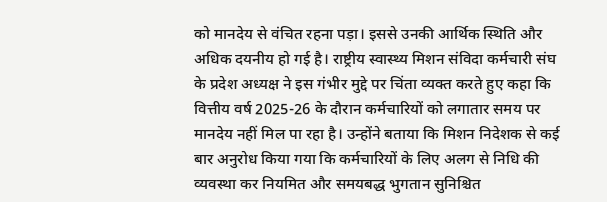को मानदेय से वंचित रहना पड़ा। इससे उनकी आर्थिक स्थिति और अधिक दयनीय हो गई है। राष्ट्रीय स्वास्थ्य मिशन संविदा कर्मचारी संघ के प्रदेश अध्यक्ष ने इस गंभीर मुद्दे पर चिंता व्यक्त करते हुए कहा कि वित्तीय वर्ष 2025-26 के दौरान कर्मचारियों को लगातार समय पर मानदेय नहीं मिल पा रहा है। उन्होंने बताया कि मिशन निदेशक से कई बार अनुरोध किया गया कि कर्मचारियों के लिए अलग से निधि की व्यवस्था कर नियमित और समयबद्ध भुगतान सुनिश्चित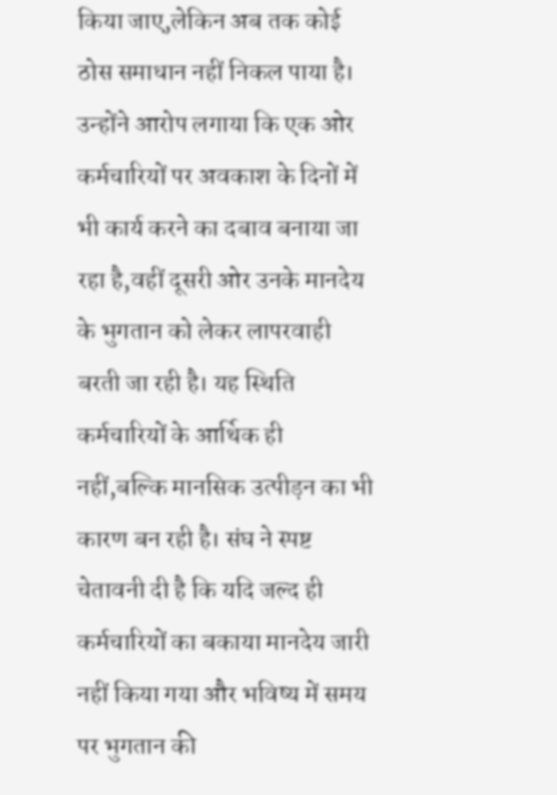किया जाए,लेकिन अब तक कोई ठोस समाधान नहीं निकल पाया है। उन्होंने आरोप लगाया कि एक ओर कर्मचारियों पर अवकाश के दिनों में भी कार्य करने का दबाव बनाया जा रहा है,वहीं दूसरी ओर उनके मानदेय के भुगतान को लेकर लापरवाही बरती जा रही है। यह स्थिति कर्मचारियों के आर्थिक ही नहीं,बल्कि मानसिक उत्पीड़न का भी कारण बन रही है। संघ ने स्पष्ट चेतावनी दी है कि यदि जल्द ही कर्मचारियों का बकाया मानदेय जारी नहीं किया गया और भविष्य में समय पर भुगतान की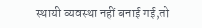स्थायी व्यवस्था नहीं बनाई गई,तो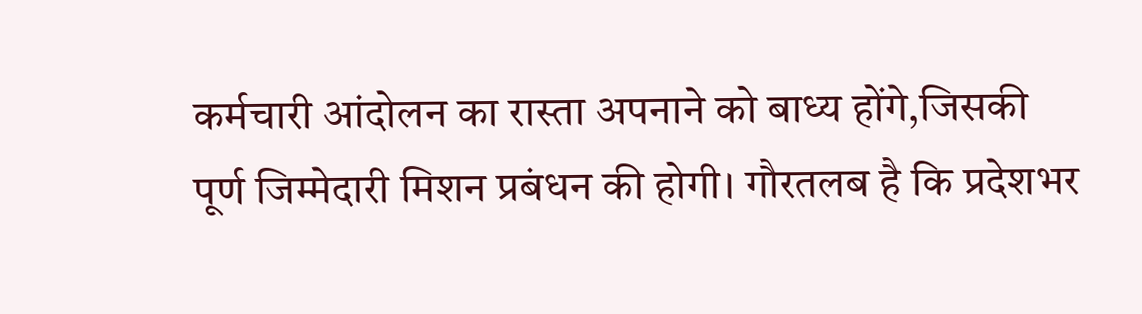कर्मचारी आंदोलन का रास्ता अपनाने को बाध्य होंगे,जिसकी पूर्ण जिम्मेदारी मिशन प्रबंधन की होगी। गौरतलब है कि प्रदेशभर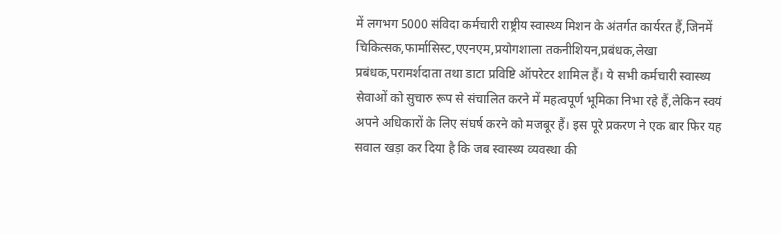में लगभग 5000 संविदा कर्मचारी राष्ट्रीय स्वास्थ्य मिशन के अंतर्गत कार्यरत हैं,जिनमें चिकित्सक,फार्मासिस्ट,एएनएम,प्रयोगशाला तकनीशियन,प्रबंधक,लेखा प्रबंधक,परामर्शदाता तथा डाटा प्रविष्टि ऑपरेटर शामिल हैं। ये सभी कर्मचारी स्वास्थ्य सेवाओं को सुचारु रूप से संचालित करने में महत्वपूर्ण भूमिका निभा रहे हैं,लेकिन स्वयं अपने अधिकारों के लिए संघर्ष करने को मजबूर हैं। इस पूरे प्रकरण ने एक बार फिर यह सवाल खड़ा कर दिया है कि जब स्वास्थ्य व्यवस्था की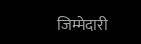जिम्मेदारी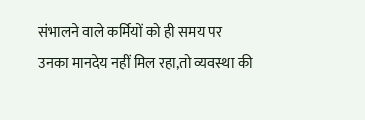संभालने वाले कर्मियों को ही समय पर उनका मानदेय नहीं मिल रहा,तो व्यवस्था की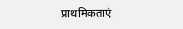प्राथमिकताएं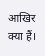आखिर क्या हैं।